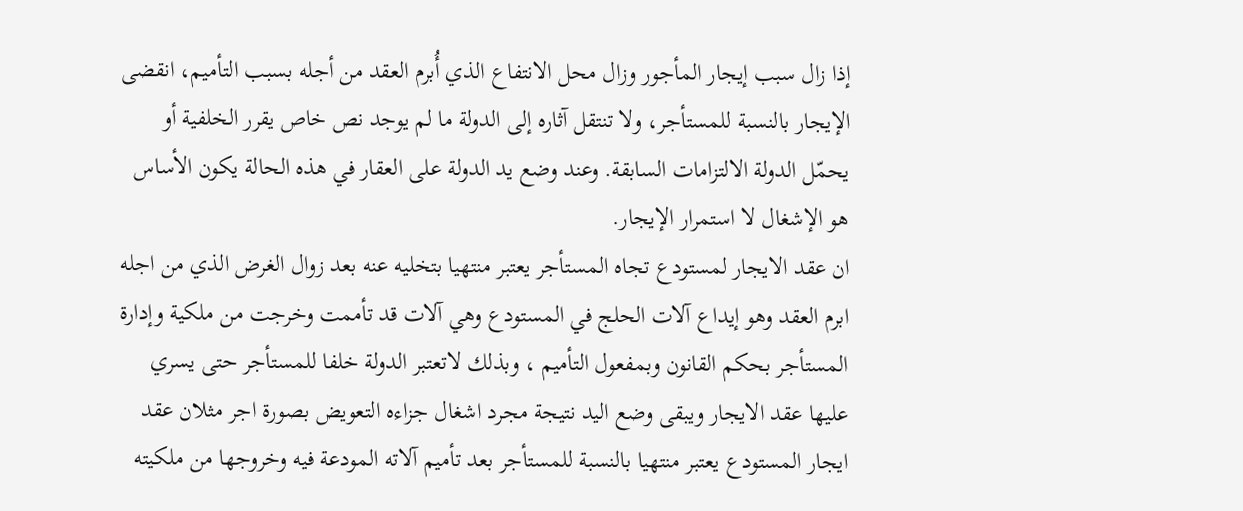إذا زال سبب إيجار المأجور وزال محل الانتفاع الذي أُبرم العقد من أجله بسبب التأميم، انقضى الإيجار بالنسبة للمستأجر، ولا تنتقل آثاره إلى الدولة ما لم يوجد نص خاص يقرر الخلفية أو يحمّل الدولة الالتزامات السابقة. وعند وضع يد الدولة على العقار في هذه الحالة يكون الأساس هو الإشغال لا استمرار الإيجار.
ان عقد الايجار لمستودع تجاه المستأجر يعتبر منتهيا بتخليه عنه بعد زوال الغرض الذي من اجله ابرم العقد وهو إيداع آلات الحلج في المستودع وهي آلات قد تأممت وخرجت من ملكية وإدارة المستأجر بحكم القانون وبمفعول التأميم ، وبذلك لاتعتبر الدولة خلفا للمستأجر حتى يسري عليها عقد الايجار ويبقى وضع اليد نتيجة مجرد اشغال جزاءه التعويض بصورة اجر مثلان عقد ايجار المستودع يعتبر منتهيا بالنسبة للمستأجر بعد تأميم آلاته المودعة فيه وخروجها من ملكيته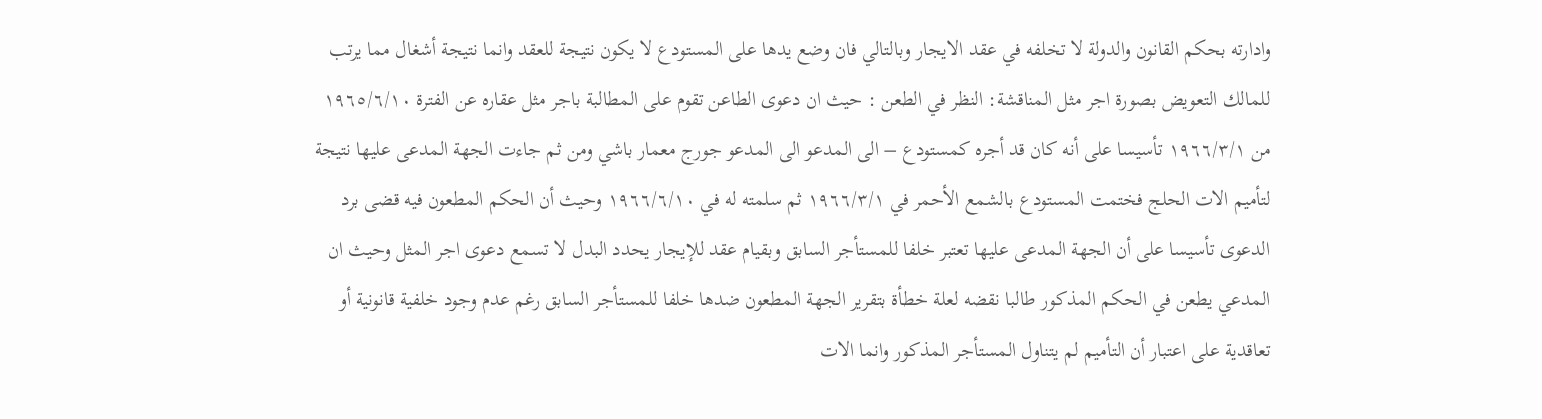وادارته بحكم القانون والدولة لا تخلفه في عقد الايجار وبالتالي فان وضع يدها على المستودع لا يكون نتيجة للعقد وانما نتيجة أشغال مما يرتب للمالك التعويض بصورة اجر مثل المناقشة: النظر في الطعن : حيث ان دعوى الطاعن تقوم على المطالبة باجر مثل عقاره عن الفترة ١٩٦٥/٦/١٠ من ١٩٦٦/٣/١ تأسيسا على أنه كان قد أجره كمستودع – الى المدعو الى المدعو جورج معمار باشي ومن ثم جاءت الجهة المدعى عليها نتيجة لتأميم الات الحلج فختمت المستودع بالشمع الأحمر في ١٩٦٦/٣/١ ثم سلمته له في ١٩٦٦/٦/١٠ وحيث أن الحكم المطعون فيه قضى برد الدعوى تأسيسا على أن الجهة المدعى عليها تعتبر خلفا للمستأجر السابق وبقيام عقد للإيجار يحدد البدل لا تسمع دعوى اجر المثل وحيث ان المدعي يطعن في الحكم المذكور طالبا نقضه لعلة خطأة بتقرير الجهة المطعون ضدها خلفا للمستأجر السابق رغم عدم وجود خلفية قانونية أو تعاقدية على اعتبار أن التأميم لم يتناول المستأجر المذكور وانما الات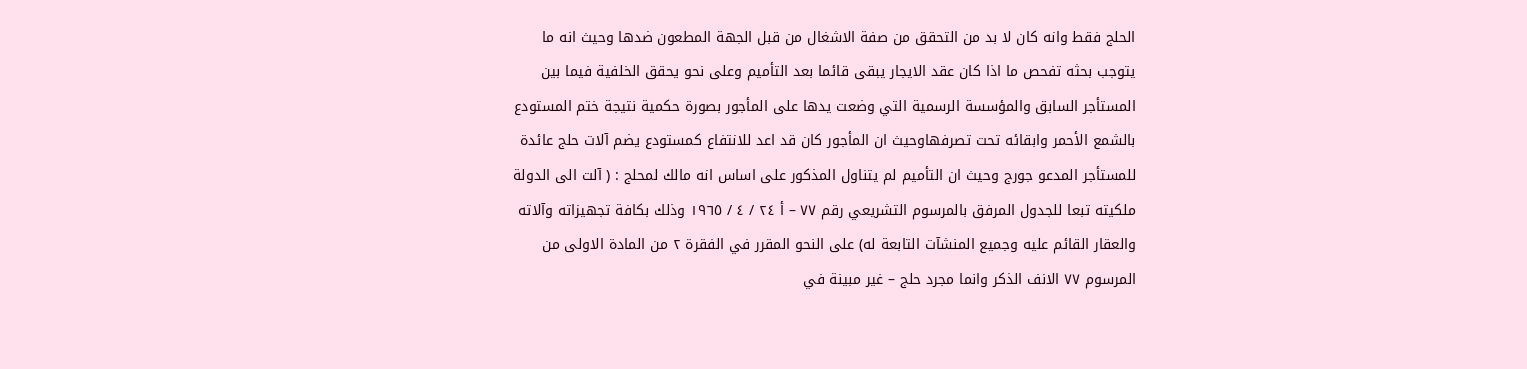الحلج فقط وانه كان لا بد من التحقق من صفة الاشغال من قبل الجهة المطعون ضدها وحيث انه ما يتوجب بحثه تفحص ما اذا كان عقد الايجار يبقى قائما بعد التأميم وعلى نحو يحقق الخلفية فيما بين المستأجر السابق والمؤسسة الرسمية التي وضعت يدها على المأجور بصورة حكمية نتيجة ختم المستودع بالشمع الأحمر وابقائه تحت تصرفهاوحيث ان المأجور كان قد اعد للانتفاع كمستودع يضم آلات حلج عائدة للمستأجر المدعو جورج وحيث ان التأميم لم يتناول المذكور على اساس انه مالك لمحلج : ( آلت الى الدولة ملكيته تبعا للجدول المرفق بالمرسوم التشريعي رقم ۷۷ – أ ٢٤ / ٤ / ١٩٦٥ وذلك بكافة تجهيزاته وآلاته والعقار القائم عليه وجميع المنشآت التابعة له) على النحو المقرر في الفقرة ٢ من المادة الاولى من المرسوم ۷۷ الانف الذكر وانما مجرد حلج – غير مبينة في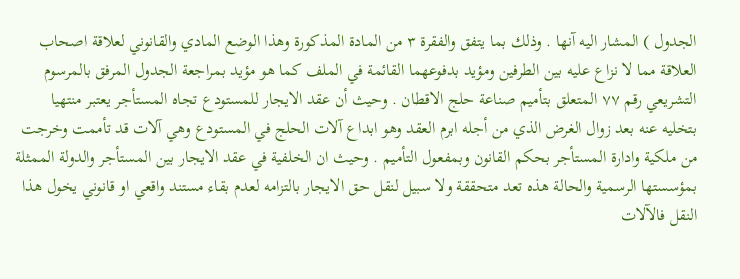الجدول ) المشار اليه آنها . وذلك بما يتفق والفقرة ٣ من المادة المذكورة وهذا الوضع المادي والقانوني لعلاقة اصحاب العلاقة مما لا نزاع عليه بين الطرفين ومؤيد بدفوعهما القائمة في الملف كما هو مؤيد بمراجعة الجدول المرفق بالمرسوم التشريعي رقم ٧٧ المتعلق بتأميم صناعة حلج الاقطان . وحيث أن عقد الايجار للمستودع تجاه المستأجر يعتبر منتهيا بتخليه عنه بعد زوال الغرض الذي من أجله ابرم العقد وهو ابداع آلات الحلج في المستودع وهي آلات قد تأممت وخرجت من ملكية وادارة المستأجر بحكم القانون وبمفعول التأميم . وحيث ان الخلفية في عقد الايجار بين المستأجر والدولة الممثلة بمؤسستها الرسمية والحالة هذه تعد متحققة ولا سبيل لنقل حق الايجار بالتزامه لعدم بقاء مستند واقعي او قانوني يخول هذا النقل فالآلات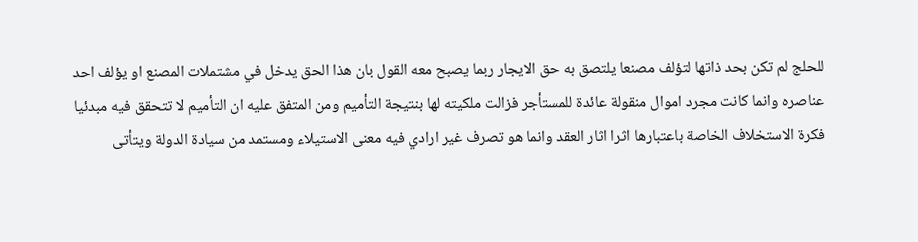للحلج لم تكن بحد ذاتها لتؤلف مصنعا يلتصق به حق الايجار ربما يصبح معه القول بان هذا الحق يدخل في مشتملات المصنع او يؤلف احد عناصره وانما كانت مجرد اموال منقولة عائدة للمستأجر فزالت ملكيته لها بنتيجة التأميم ومن المتفق عليه ان التأميم لا تتحقق فيه مبدئيا فكرة الاستخلاف الخاصة باعتبارها اثرا اثار العقد وانما هو تصرف غير ارادي فيه معنى الاستيلاء ومستمد من سيادة الدولة ويتأتى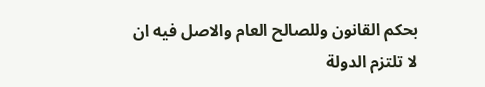بحكم القانون وللصالح العام والاصل فيه ان لا تلتزم الدولة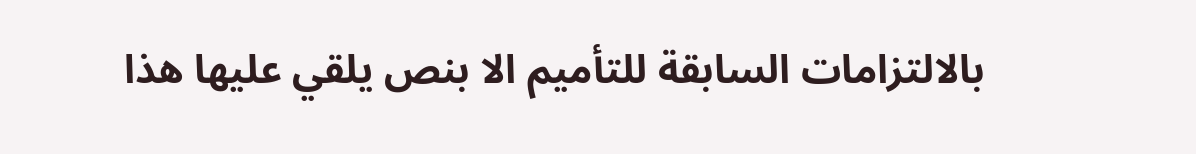بالالتزامات السابقة للتأميم الا بنص يلقي عليها هذا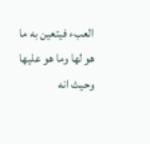العبء فيتعين به ما هو لها وما هو عليها وحيث انه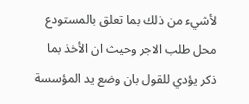لأشيء من ذلك بما تعلق بالمستودع محل طلب الاجر وحيث ان الأخذ بما ذكر يؤدي للقول بان وضع يد المؤسسة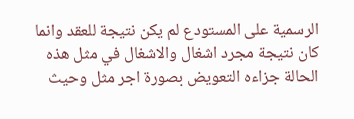الرسمية على المستودع لم يكن نتيجة للعقد وانما كان نتيجة مجرد اشغال والاشغال في مثل هذه الحالة جزاءه التعويض بصورة اجر مثل وحيث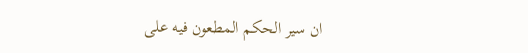ان سير الحكم المطعون فيه على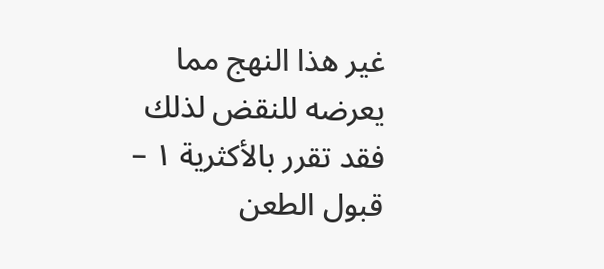غير هذا النهج مما يعرضه للنقض لذلك فقد تقرر بالأكثرية ۱ – قبول الطعن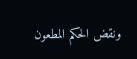ونقض الحكم المطعون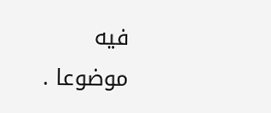فيه موضوعا .